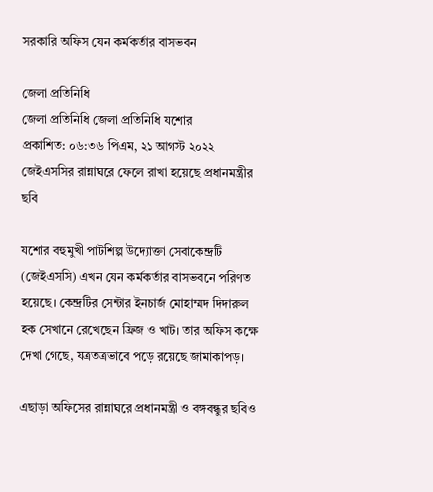সরকারি অফিস যেন কর্মকর্তার বাসভবন

জেলা প্রতিনিধি
জেলা প্রতিনিধি জেলা প্রতিনিধি যশোর
প্রকাশিত: ০৬:৩৬ পিএম, ২১ আগস্ট ২০২২
জেইএসসির রান্নাঘরে ফেলে রাখা হয়েছে প্রধানমন্ত্রীর ছবি

যশোর বহুমুখী পাটশিল্প উদ্যোক্তা সেবাকেন্দ্রটি (জেইএসসি) এখন যেন কর্মকর্তার বাসভবনে পরিণত হয়েছে। কেন্দ্রটির সেন্টার ইনচার্জ মোহাম্মদ দিদারুল হক সেখানে রেখেছেন ফ্রিজ ও খাট। তার অফিস কক্ষে দেখা গেছে, যত্রতত্রভাবে পড়ে রয়েছে জামাকাপড়।

এছাড়া অফিসের রান্নাঘরে প্রধানমন্ত্রী ও বঙ্গবন্ধুর ছবিও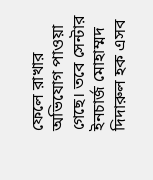ফেলে রাখার অভিযোগ পাওয়া গেছে। তবে সেন্টার ইনচার্জ মোহাম্মদ দিদারুল হক এসব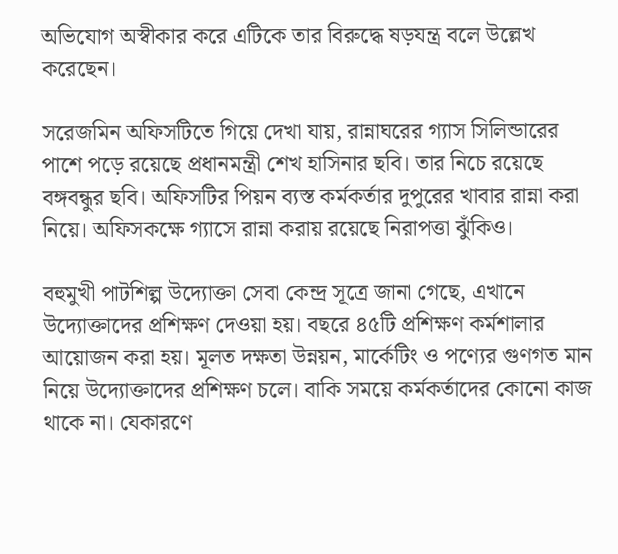অভিযোগ অস্বীকার করে এটিকে তার বিরুদ্ধে ষড়যন্ত্র বলে উল্লেখ করেছেন।

সরেজমিন অফিসটিতে গিয়ে দেখা যায়, রান্নাঘরের গ্যাস সিলিন্ডারের পাশে পড়ে রয়েছে প্রধানমন্ত্রী শেখ হাসিনার ছবি। তার নিচে রয়েছে বঙ্গবন্ধুর ছবি। অফিসটির পিয়ন ব্যস্ত কর্মকর্তার দুপুরের খাবার রান্না করা নিয়ে। অফিসকক্ষে গ্যাসে রান্না করায় রয়েছে নিরাপত্তা ঝুঁকিও।

বহুমুখী পাটশিল্প উদ্যোক্তা সেবা কেন্দ্র সূত্রে জানা গেছে, এখানে উদ্যোক্তাদের প্রশিক্ষণ দেওয়া হয়। বছরে ৪৫টি প্রশিক্ষণ কর্মশালার আয়োজন করা হয়। মূলত দক্ষতা উন্নয়ন, মার্কেটিং ও পণ্যের গুণগত মান নিয়ে উদ্যোক্তাদের প্রশিক্ষণ চলে। বাকি সময়ে কর্মকর্তাদের কোনো কাজ থাকে না। যেকারণে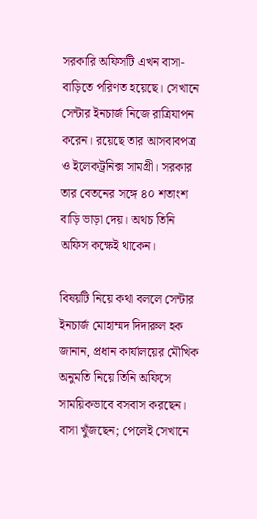সরকারি অফিসটি এখন বাসা-বাড়িতে পরিণত হয়েছে। সেখানে সেন্টার ইনচার্জ নিজে রাত্রিযাপন করেন। রয়েছে তার আসবাবপত্র ও ইলেকট্রনিক্স সামগ্রী। সরকার তার বেতনের সঙ্গে ৪০ শতাংশ বাড়ি ভাড়া দেয়। অথচ তিনি অফিস কক্ষেই থাকেন।

বিষয়টি নিয়ে কথা বললে সেন্টার ইনচার্জ মোহাম্মদ দিদারুল হক জানান, প্রধান কার্যালয়ের মৌখিক অনুমতি নিয়ে তিনি অফিসে সাময়িকভাবে বসবাস করছেন। বাসা খুঁজছেন; পেলেই সেখানে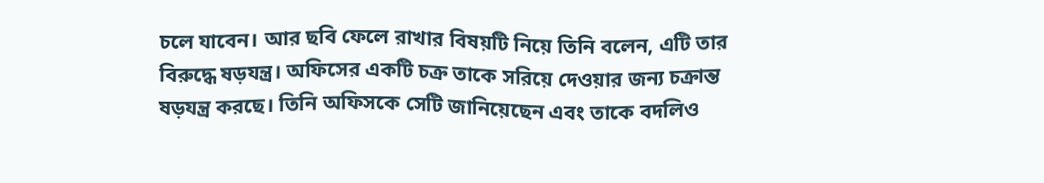চলে যাবেন। আর ছবি ফেলে রাখার বিষয়টি নিয়ে তিনি বলেন, এটি তার বিরুদ্ধে ষড়যন্ত্র। অফিসের একটি চক্র তাকে সরিয়ে দেওয়ার জন্য চক্রান্ত ষড়যন্ত্র করছে। তিনি অফিসকে সেটি জানিয়েছেন এবং তাকে বদলিও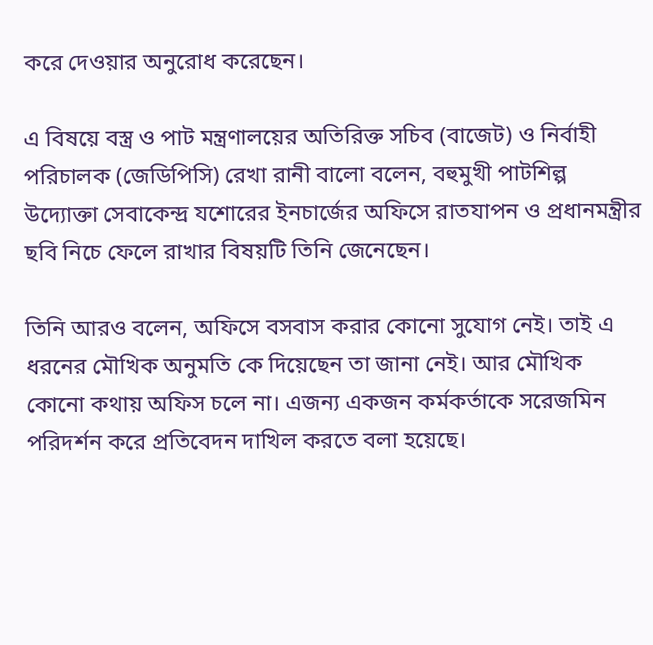করে দেওয়ার অনুরোধ করেছেন।

এ বিষয়ে বস্ত্র ও পাট মন্ত্রণালয়ের অতিরিক্ত সচিব (বাজেট) ও নির্বাহী পরিচালক (জেডিপিসি) রেখা রানী বালো বলেন, বহুমুখী পাটশিল্প উদ্যোক্তা সেবাকেন্দ্র যশোরের ইনচার্জের অফিসে রাতযাপন ও প্রধানমন্ত্রীর ছবি নিচে ফেলে রাখার বিষয়টি তিনি জেনেছেন।

তিনি আরও বলেন, অফিসে বসবাস করার কোনো সুযোগ নেই। তাই এ ধরনের মৌখিক অনুমতি কে দিয়েছেন তা জানা নেই। আর মৌখিক কোনো কথায় অফিস চলে না। এজন্য একজন কর্মকর্তাকে সরেজমিন পরিদর্শন করে প্রতিবেদন দাখিল করতে বলা হয়েছে।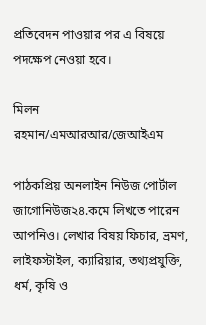প্রতিবেদন পাওয়ার পর এ বিষয়ে পদক্ষেপ নেওয়া হবে।

মিলন রহমান/এমআরআর/জেআইএম

পাঠকপ্রিয় অনলাইন নিউজ পোর্টাল জাগোনিউজ২৪.কমে লিখতে পারেন আপনিও। লেখার বিষয় ফিচার, ভ্রমণ, লাইফস্টাইল, ক্যারিয়ার, তথ্যপ্রযুক্তি, ধর্ম, কৃষি ও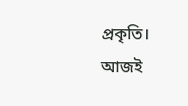প্রকৃতি। আজই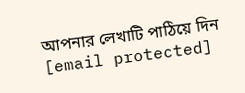আপনার লেখাটি পাঠিয়ে দিন [email protected]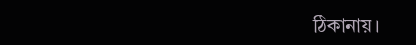ঠিকানায়।